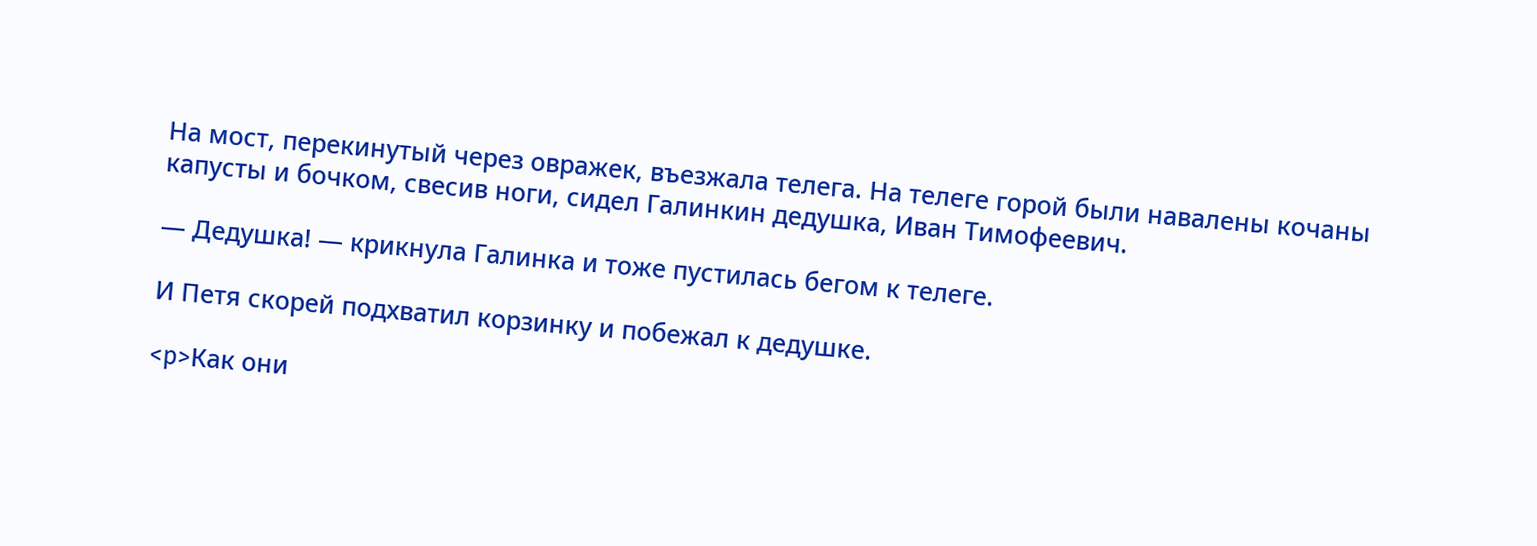На мост, перекинутый через овражек, въезжала телега. На телеге горой были навалены кочаны капусты и бочком, свесив ноги, сидел Галинкин дедушка, Иван Тимофеевич.

— Дедушка! — крикнула Галинка и тоже пустилась бегом к телеге.

И Петя скорей подхватил корзинку и побежал к дедушке.

<p>Как они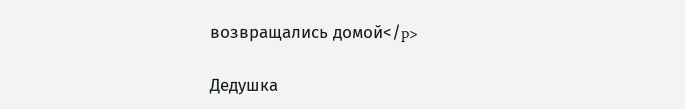возвращались домой</p>

Дедушка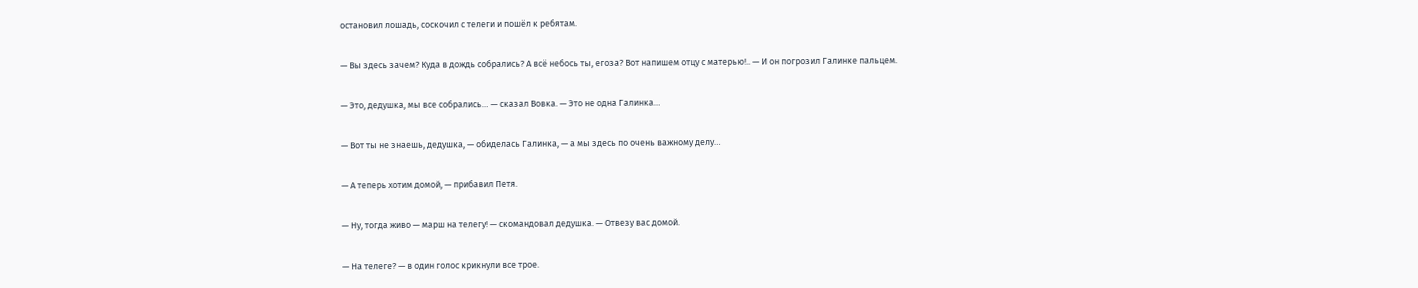остановил лошадь, соскочил с телеги и пошёл к ребятам.

— Вы здесь зачем? Куда в дождь собрались? А всё небось ты, егоза? Вот напишем отцу с матерью!.. — И он погрозил Галинке пальцем.

— Это, дедушка, мы все собрались… — сказал Вовка. — Это не одна Галинка…

— Вот ты не знаешь, дедушка, — обиделась Галинка, — а мы здесь по очень важному делу…

— А теперь хотим домой, — прибавил Петя.

— Ну, тогда живо — марш на телегу! — скомандовал дедушка. — Отвезу вас домой.

— На телеге? — в один голос крикнули все трое.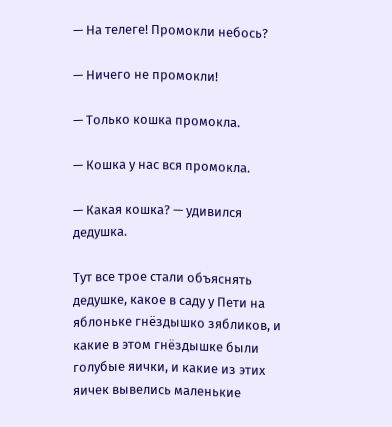— На телеге! Промокли небось?

— Ничего не промокли!

— Только кошка промокла.

— Кошка у нас вся промокла.

— Какая кошка? — удивился дедушка.

Тут все трое стали объяснять дедушке, какое в саду у Пети на яблоньке гнёздышко зябликов, и какие в этом гнёздышке были голубые яички, и какие из этих яичек вывелись маленькие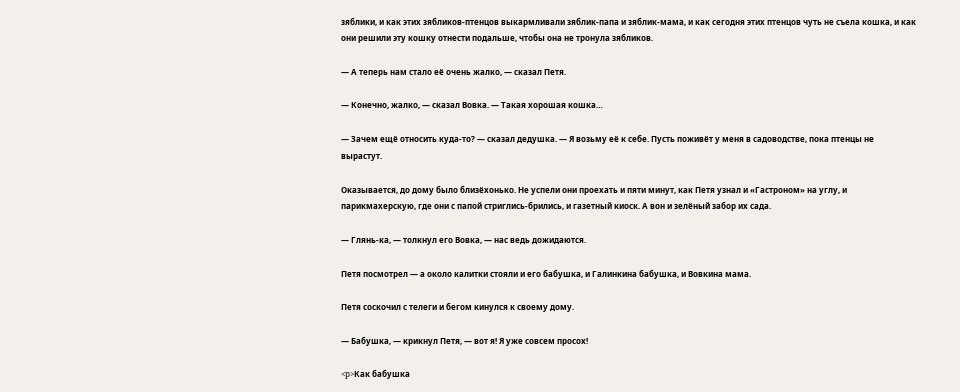зяблики, и как этих зябликов-птенцов выкармливали зяблик-папа и зяблик-мама, и как сегодня этих птенцов чуть не съела кошка, и как они решили эту кошку отнести подальше, чтобы она не тронула зябликов.

— А теперь нам стало её очень жалко, — сказал Петя.

— Конечно, жалко, — сказал Вовка. — Такая хорошая кошка…

— Зачем ещё относить куда-то? — сказал дедушка. — Я возьму её к себе. Пусть поживёт у меня в садоводстве, пока птенцы не вырастут.

Оказывается, до дому было близёхонько. Не успели они проехать и пяти минут, как Петя узнал и «Гастроном» на углу, и парикмахерскую, где они с папой стриглись-брились, и газетный киоск. А вон и зелёный забор их сада.

— Глянь-ка, — толкнул его Вовка, — нас ведь дожидаются.

Петя посмотрел — а около калитки стояли и его бабушка, и Галинкина бабушка, и Вовкина мама.

Петя соскочил с телеги и бегом кинулся к своему дому.

— Бабушка, — крикнул Петя, — вот я! Я уже совсем просох!

<p>Как бабушка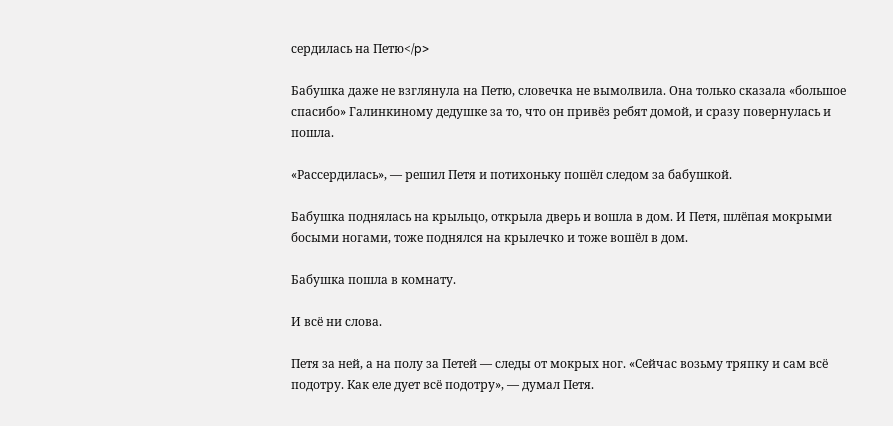сердилась на Петю</p>

Бабушка даже не взглянула на Петю, словечка не вымолвила. Она только сказала «большое спасибо» Галинкиному дедушке за то, что он привёз ребят домой, и сразу повернулась и пошла.

«Рассердилась», — решил Петя и потихоньку пошёл следом за бабушкой.

Бабушка поднялась на крыльцо, открыла дверь и вошла в дом. И Петя, шлёпая мокрыми босыми ногами, тоже поднялся на крылечко и тоже вошёл в дом.

Бабушка пошла в комнату.

И всё ни слова.

Петя за ней, а на полу за Петей — следы от мокрых ног. «Сейчас возьму тряпку и сам всё подотру. Как еле дует всё подотру», — думал Петя.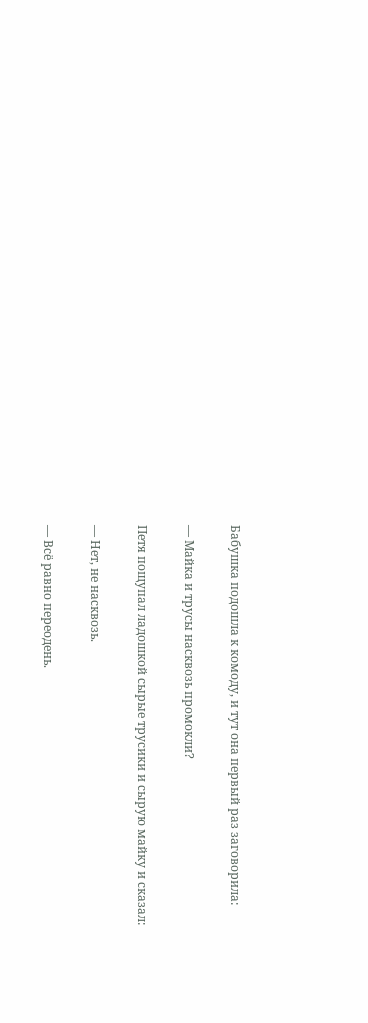Бабушка подошла к комоду, и тут она первый раз заговорила:

— Майка и трусы насквозь промокли?

Петя пощупал ладошкой сырые трусики и сырую майку и сказал:

— Нет, не насквозь.

— Всё равно переодень.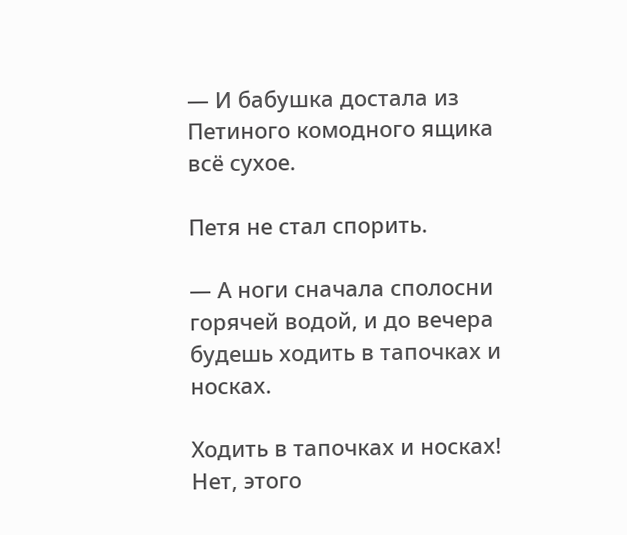— И бабушка достала из Петиного комодного ящика всё сухое.

Петя не стал спорить.

— А ноги сначала сполосни горячей водой, и до вечера будешь ходить в тапочках и носках.

Ходить в тапочках и носках! Нет, этого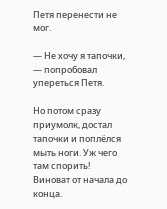Петя перенести не мог.

— Не хочу я тапочки, — попробовал упереться Петя.

Но потом сразу приумолк, достал тапочки и поплёлся мыть ноги. Уж чего там спорить! Виноват от начала до конца.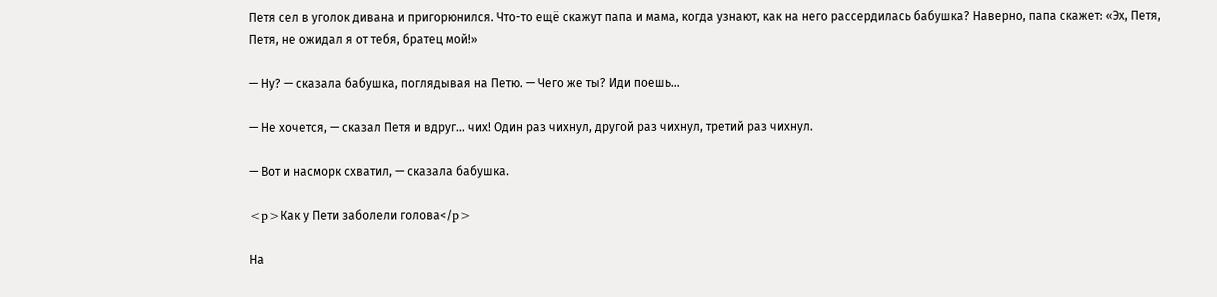Петя сел в уголок дивана и пригорюнился. Что-то ещё скажут папа и мама, когда узнают, как на него рассердилась бабушка? Наверно, папа скажет: «Эх, Петя, Петя, не ожидал я от тебя, братец мой!»

— Ну? — сказала бабушка, поглядывая на Петю. — Чего же ты? Иди поешь…

— Не хочется, — сказал Петя и вдруг… чих! Один раз чихнул, другой раз чихнул, третий раз чихнул.

— Вот и насморк схватил, — сказала бабушка.

<p>Как у Пети заболели голова</p>

На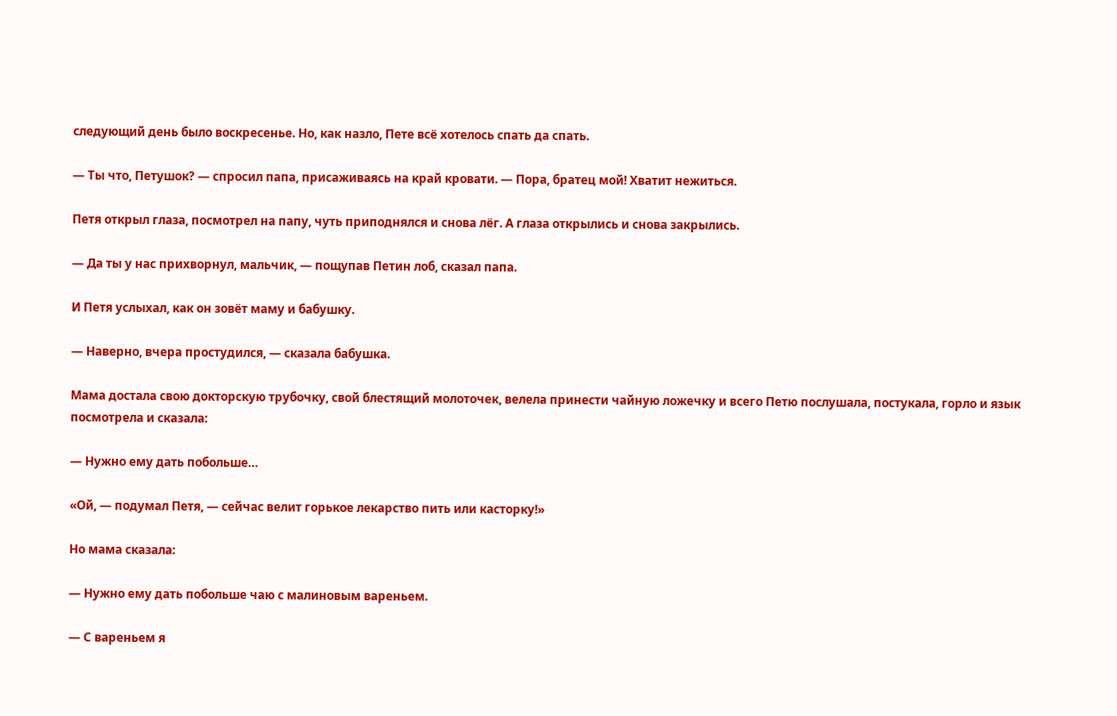следующий день было воскресенье. Но, как назло, Пете всё хотелось спать да спать.

— Ты что, Петушок? — спросил папа, присаживаясь на край кровати. — Пора, братец мой! Хватит нежиться.

Петя открыл глаза, посмотрел на папу, чуть приподнялся и снова лёг. А глаза открылись и снова закрылись.

— Да ты у нас прихворнул, мальчик, — пощупав Петин лоб, сказал папа.

И Петя услыхал, как он зовёт маму и бабушку.

— Наверно, вчера простудился, — сказала бабушка.

Мама достала свою докторскую трубочку, свой блестящий молоточек, велела принести чайную ложечку и всего Петю послушала, постукала, горло и язык посмотрела и сказала:

— Нужно ему дать побольше…

«Ой, — подумал Петя, — сейчас велит горькое лекарство пить или касторку!»

Но мама сказала:

— Нужно ему дать побольше чаю с малиновым вареньем.

— С вареньем я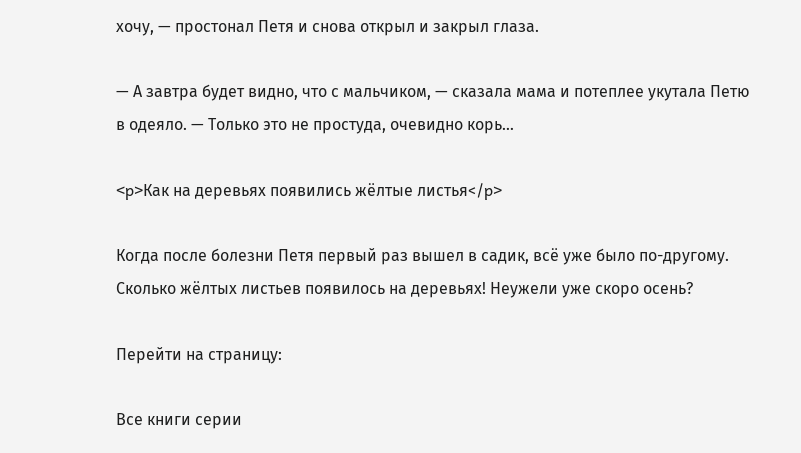хочу, — простонал Петя и снова открыл и закрыл глаза.

— А завтра будет видно, что с мальчиком, — сказала мама и потеплее укутала Петю в одеяло. — Только это не простуда, очевидно корь…

<p>Как на деревьях появились жёлтые листья</p>

Когда после болезни Петя первый раз вышел в садик, всё уже было по-другому. Сколько жёлтых листьев появилось на деревьях! Неужели уже скоро осень?

Перейти на страницу:

Все книги серии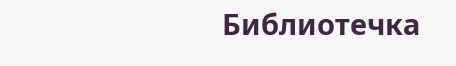Библиотечка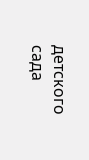детского сада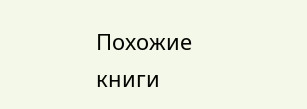Похожие книги